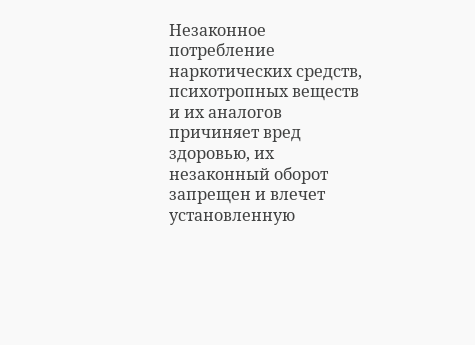Незаконное потребление наркотических средств, психотропных веществ и их аналогов причиняет вред здоровью, их незаконный оборот запрещен и влечет установленную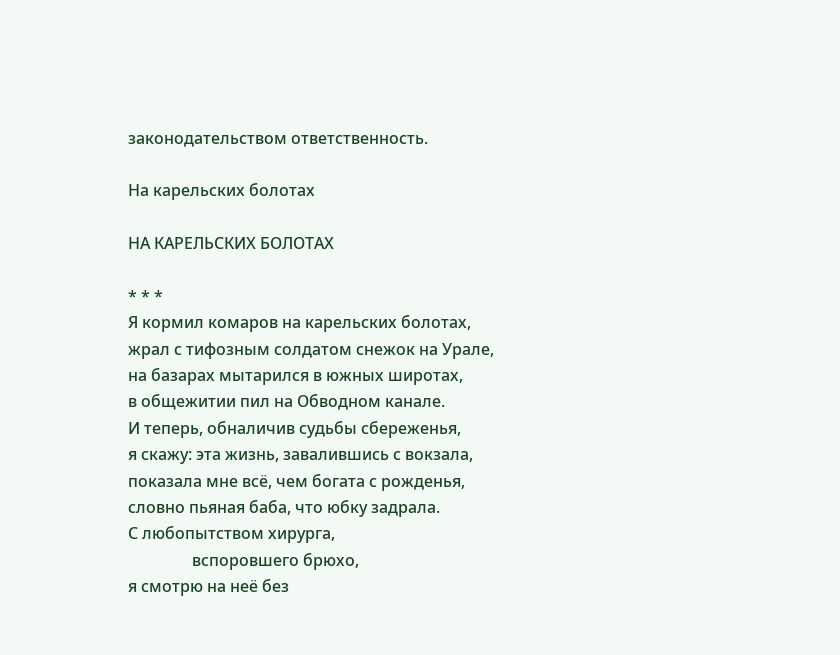законодательством ответственность.

На карельских болотах

НА КАРЕЛЬСКИХ БОЛОТАХ

* * *
Я кормил комаров на карельских болотах,
жрал с тифозным солдатом снежок на Урале,
на базарах мытарился в южных широтах,
в общежитии пил на Обводном канале.
И теперь, обналичив судьбы сбереженья,
я скажу: эта жизнь, завалившись с вокзала,
показала мне всё, чем богата с рожденья,
словно пьяная баба, что юбку задрала.
С любопытством хирурга,
                вспоровшего брюхо,
я смотрю на неё без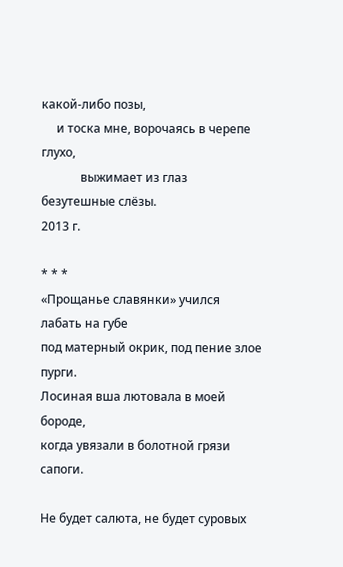какой-либо позы,
     и тоска мне, ворочаясь в черепе глухо,
             выжимает из глаз безутешные слёзы.
2013 г.

* * *
«Прощанье славянки» учился лабать на губе
под матерный окрик, под пение злое пурги.
Лосиная вша лютовала в моей бороде,
когда увязали в болотной грязи сапоги.

Не будет салюта, не будет суровых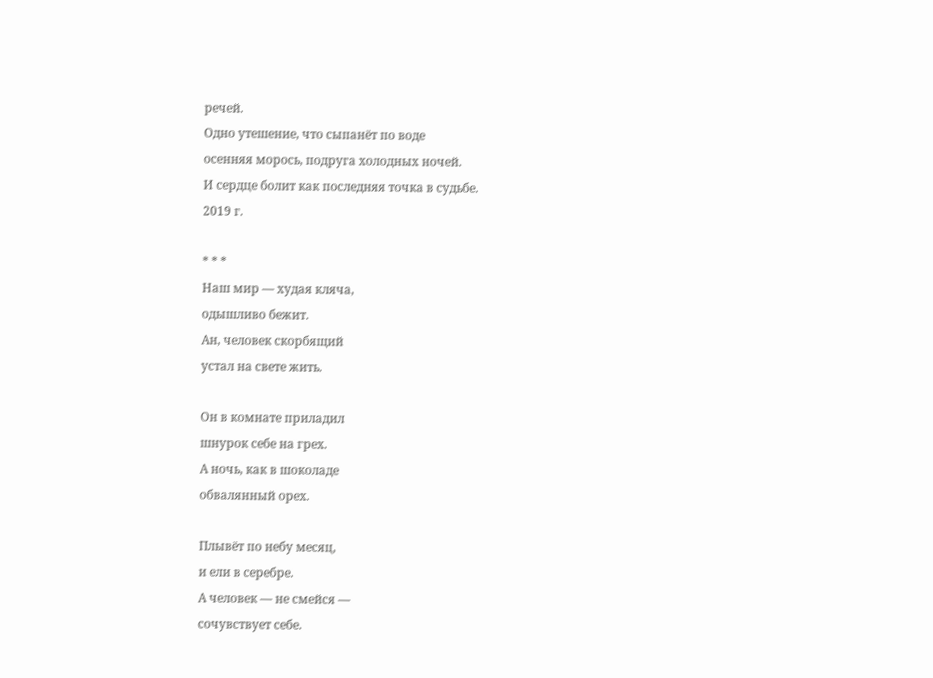речей.
Одно утешение, что сыпанёт по воде
осенняя морось, подруга холодных ночей.
И сердце болит как последняя точка в судьбе.
2019 г.

* * *
Наш мир — худая кляча,
одышливо бежит.
Ан, человек скорбящий
устал на свете жить.

Он в комнате приладил
шнурок себе на грех.
А ночь, как в шоколаде
обвалянный орех.

Плывёт по небу месяц,
и ели в серебре.
А человек — не смейся —
сочувствует себе.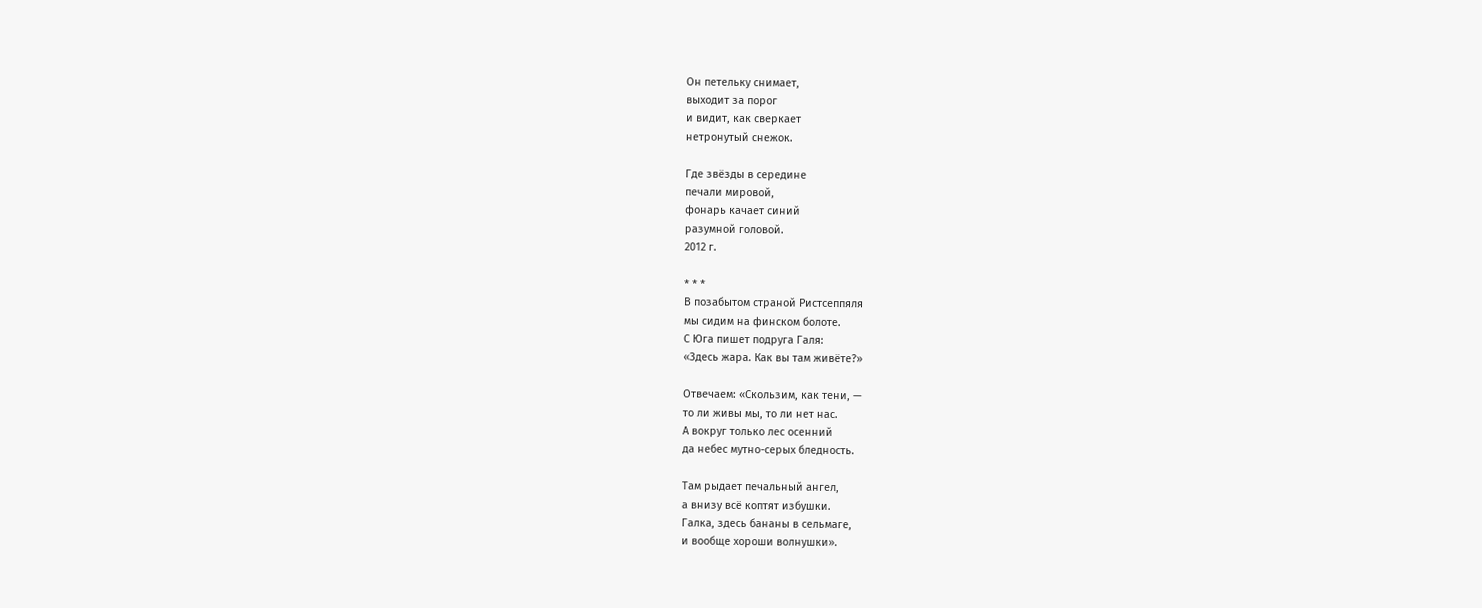Он петельку снимает,
выходит за порог
и видит, как сверкает
нетронутый снежок.

Где звёзды в середине
печали мировой,
фонарь качает синий
разумной головой.
2012 г.

* * *
В позабытом страной Ристсеппяля
мы сидим на финском болоте.
С Юга пишет подруга Галя:
«Здесь жара. Как вы там живёте?»

Отвечаем: «Скользим, как тени, —
то ли живы мы, то ли нет нас.
А вокруг только лес осенний
да небес мутно-серых бледность.

Там рыдает печальный ангел,
а внизу всё коптят избушки.
Галка, здесь бананы в сельмаге,
и вообще хороши волнушки».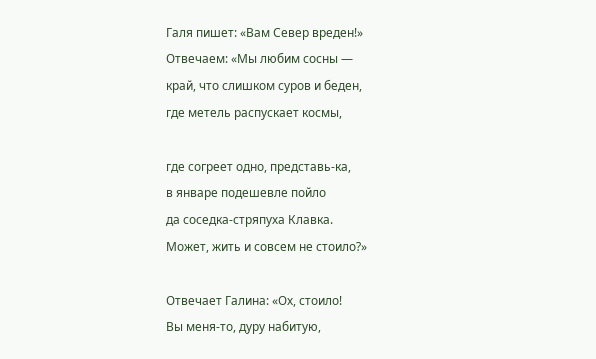Галя пишет: «Вам Север вреден!»
Отвечаем: «Мы любим сосны —
край, что слишком суров и беден,
где метель распускает космы,

где согреет одно, представь-ка,
в январе подешевле пойло
да соседка-стряпуха Клавка.
Может, жить и совсем не стоило?»

Отвечает Галина: «Ох, стоило!
Вы меня-то, дуру набитую,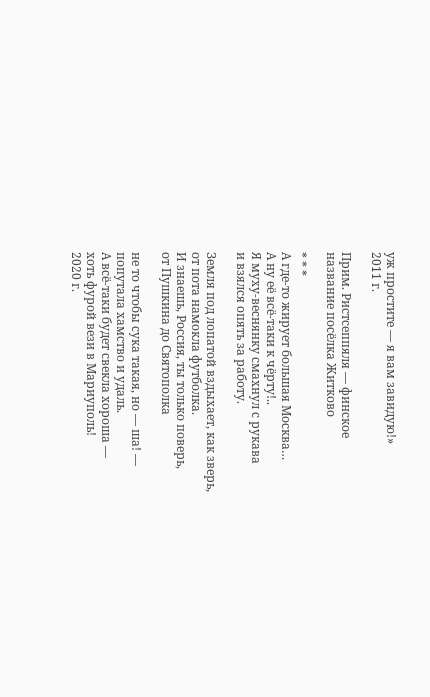уж простите — я вам завидую!»
2011 г.

Прим. Ристсеппяля — финское
название посёлка Житково

* * *
А где-то жирует большая Москва…
А ну её всё-таки к чёрту!..
Я муху-веснянку смахнул с рукава
и взялся опять за работу.

Земля под лопатой вздыхает, как зверь,
от пота намокла футболка.
И знаешь, Россия, ты только поверь,
от Пушкина до Святополка

не то чтобы сука такая, но — ша! —
попутала хамство и удаль.
А всё-таки будет свекла хороша —
хоть фурой вези в Мариуполь!
2020 г.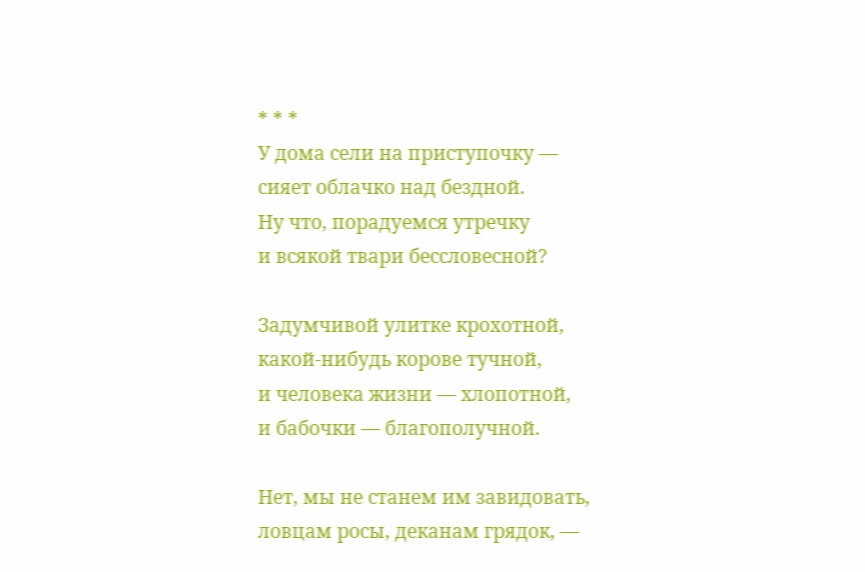* * *
У дома сели на приступочку —
сияет облачко над бездной.
Ну что, порадуемся утречку
и всякой твари бессловесной?

Задумчивой улитке крохотной,
какой-нибудь корове тучной,
и человека жизни — хлопотной,
и бабочки — благополучной.

Нет, мы не станем им завидовать,
ловцам росы, деканам грядок, —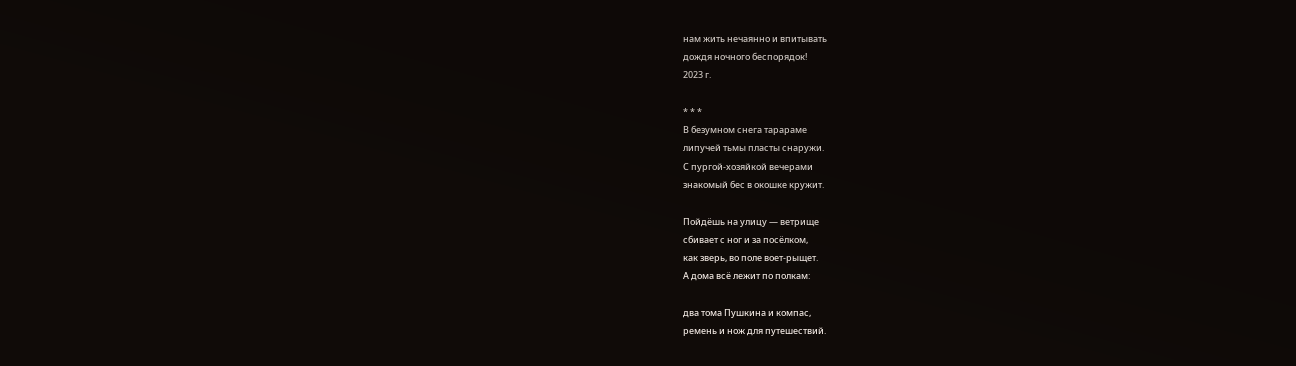нам жить нечаянно и впитывать
дождя ночного беспорядок!
2023 г.

* * *
В безумном снега тарараме
липучей тьмы пласты снаружи.
С пургой-хозяйкой вечерами
знакомый бес в окошке кружит.

Пойдёшь на улицу — ветрище
сбивает с ног и за посёлком,
как зверь, во поле воет-рыщет.
А дома всё лежит по полкам:

два тома Пушкина и компас,
ремень и нож для путешествий.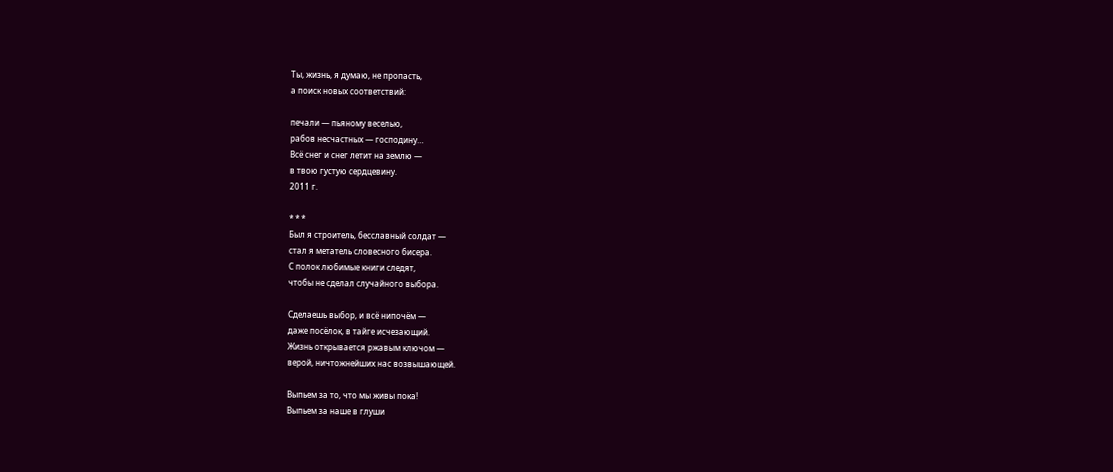Ты, жизнь, я думаю, не пропасть,
а поиск новых соответствий:

печали — пьяному веселью,
рабов несчастных — господину…
Всё снег и снег летит на землю —
в твою густую сердцевину.
2011 г.

* * *
Был я строитель, бесславный солдат —
стал я метатель словесного бисера.
С полок любимые книги следят,
чтобы не сделал случайного выбора.

Сделаешь выбор, и всё нипочём —
даже посёлок, в тайге исчезающий.
Жизнь открывается ржавым ключом —
верой, ничтожнейших нас возвышающей.

Выпьем за то, что мы живы пока!
Выпьем за наше в глуши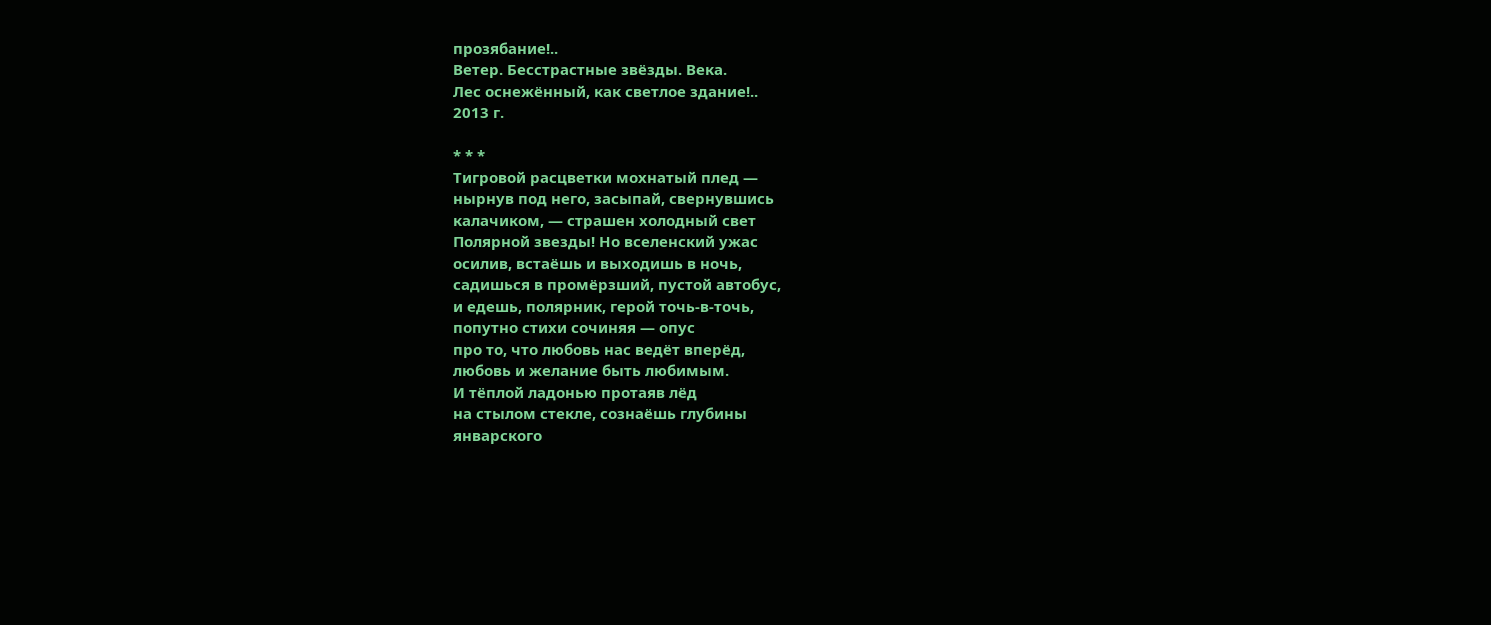прозябание!..
Ветер. Бесстрастные звёзды. Века.
Лес оснежённый, как светлое здание!..
2013 г.

* * *
Тигровой расцветки мохнатый плед —
нырнув под него, засыпай, свернувшись
калачиком, — страшен холодный свет
Полярной звезды! Но вселенский ужас
осилив, встаёшь и выходишь в ночь,
садишься в промёрзший, пустой автобус,
и едешь, полярник, герой точь-в-точь,
попутно стихи сочиняя — опус
про то, что любовь нас ведёт вперёд,
любовь и желание быть любимым.
И тёплой ладонью протаяв лёд
на стылом стекле, сознаёшь глубины
январского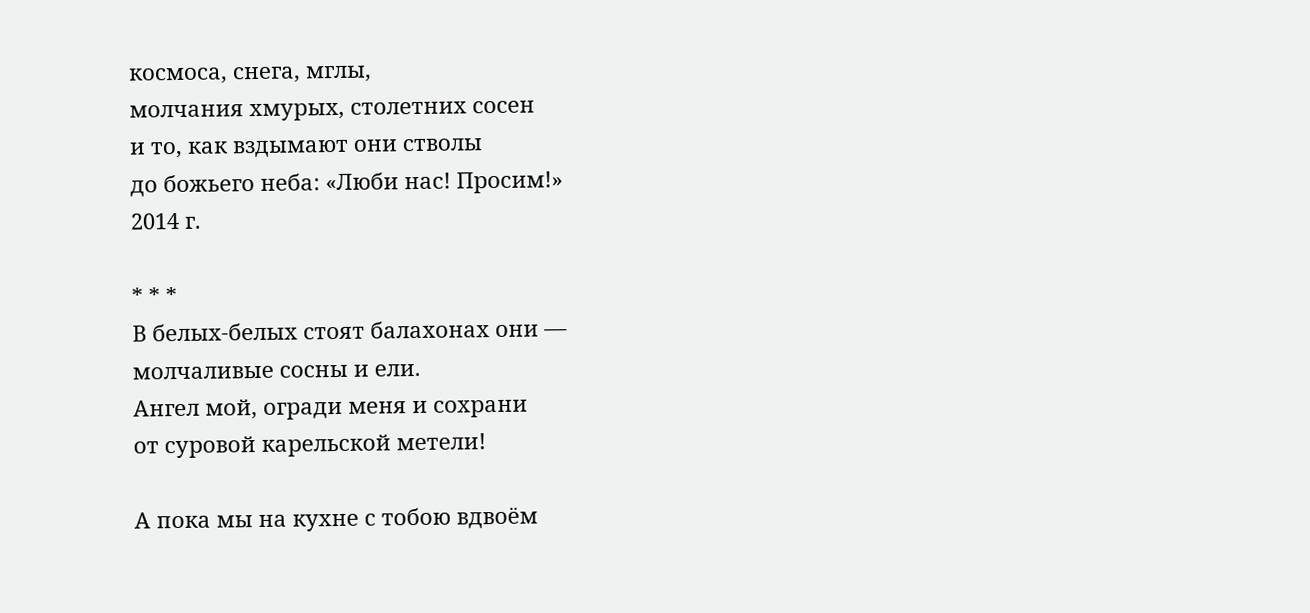космоса, снега, мглы,
молчания хмурых, столетних сосен
и то, как вздымают они стволы
до божьего неба: «Люби нас! Просим!»
2014 г.

* * *
В белых-белых стоят балахонах они —
молчаливые сосны и ели.
Ангел мой, огради меня и сохрани
от суровой карельской метели!

А пока мы на кухне с тобою вдвоём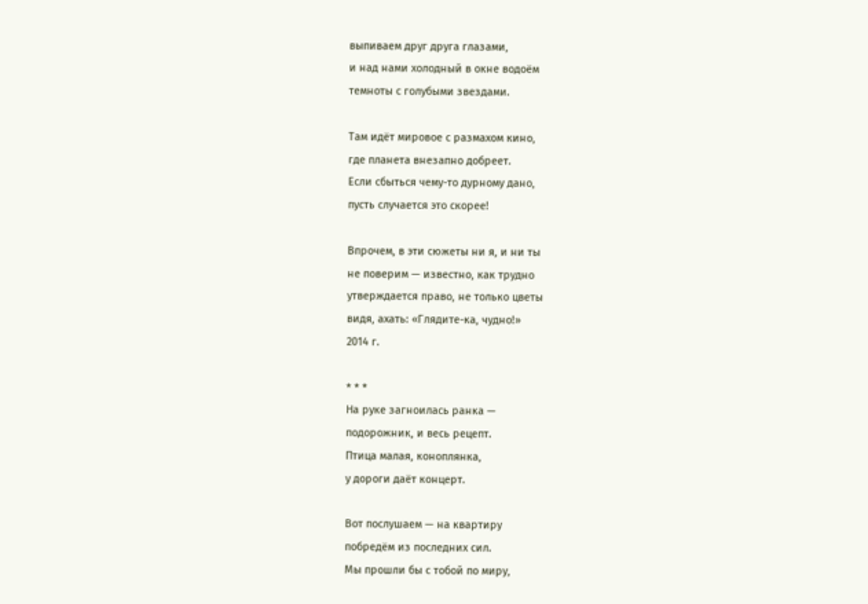выпиваем друг друга глазами,
и над нами холодный в окне водоём
темноты с голубыми звездами.

Там идёт мировое с размахом кино,
где планета внезапно добреет.
Если сбыться чему-то дурному дано,
пусть случается это скорее!

Впрочем, в эти сюжеты ни я, и ни ты
не поверим — известно, как трудно
утверждается право, не только цветы
видя, ахать: «Глядите-ка, чудно!»
2014 г.

* * *
На руке загноилась ранка —
подорожник, и весь рецепт.
Птица малая, коноплянка,
у дороги даёт концерт.

Вот послушаем — на квартиру
побредём из последних сил.
Мы прошли бы с тобой по миру,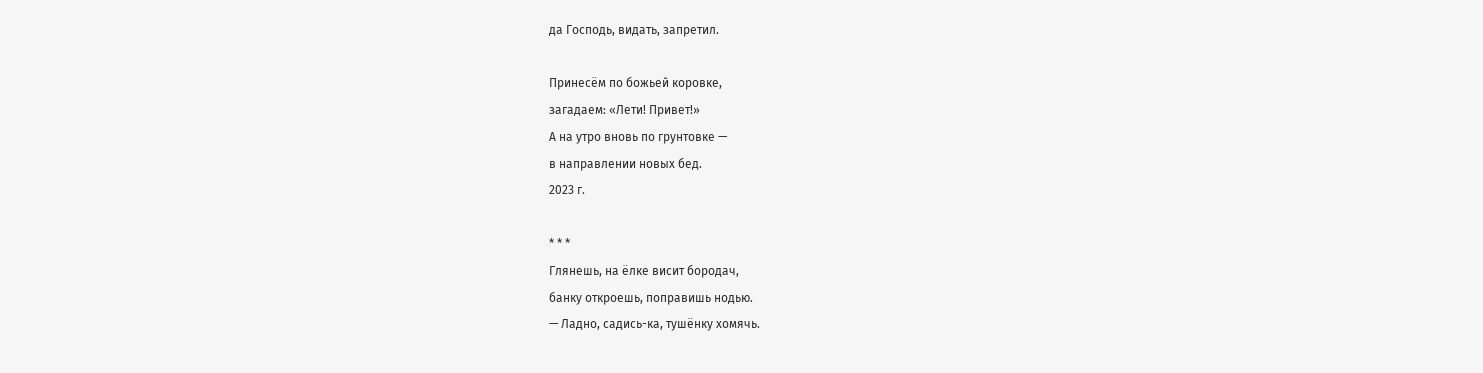да Господь, видать, запретил.

Принесём по божьей коровке,
загадаем: «Лети! Привет!»
А на утро вновь по грунтовке —
в направлении новых бед.
2023 г.

* * *
Глянешь, на ёлке висит бородач,
банку откроешь, поправишь нодью.
— Ладно, садись-ка, тушёнку хомячь.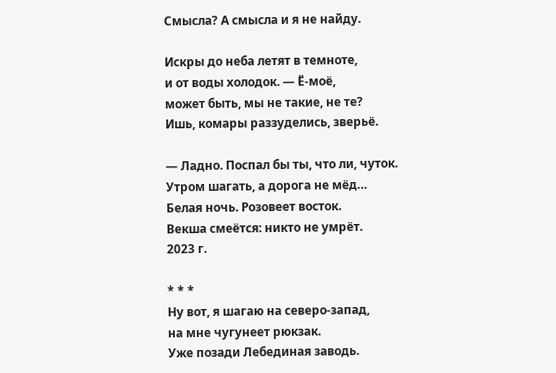Смысла? А смысла и я не найду.

Искры до неба летят в темноте,
и от воды холодок. — Ё-моё,
может быть, мы не такие, не те?
Ишь, комары раззуделись, зверьё.

— Ладно. Поспал бы ты, что ли, чуток.
Утром шагать, а дорога не мёд…
Белая ночь. Розовеет восток.
Векша смеётся: никто не умрёт.
2023 г.

* * *
Ну вот, я шагаю на северо-запад,
на мне чугунеет рюкзак.
Уже позади Лебединая заводь.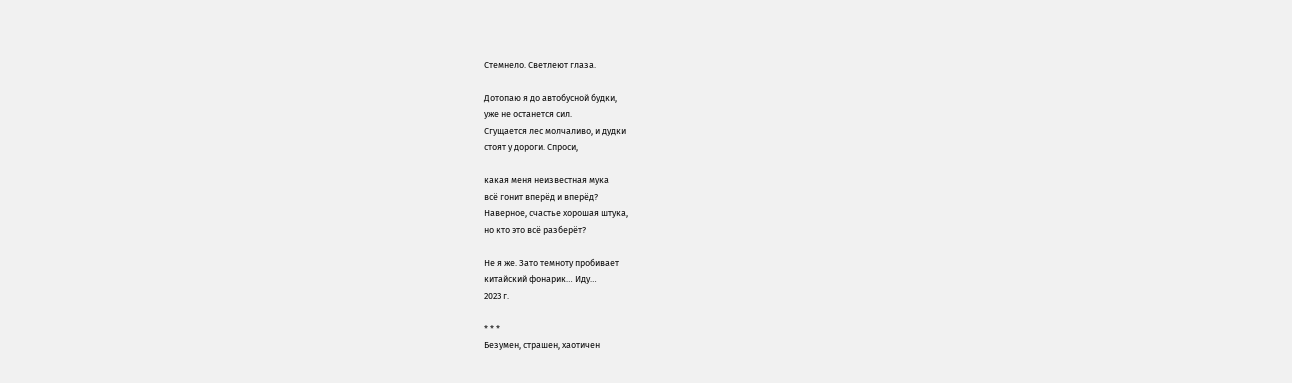Стемнело. Светлеют глаза.

Дотопаю я до автобусной будки,
уже не останется сил.
Сгущается лес молчаливо, и дудки
стоят у дороги. Спроси,

какая меня неизвестная мука
всё гонит вперёд и вперёд?
Наверное, счастье хорошая штука,
но кто это всё разберёт?

Не я же. Зато темноту пробивает
китайский фонарик… Иду…
2023 г.

* * *
Безумен, страшен, хаотичен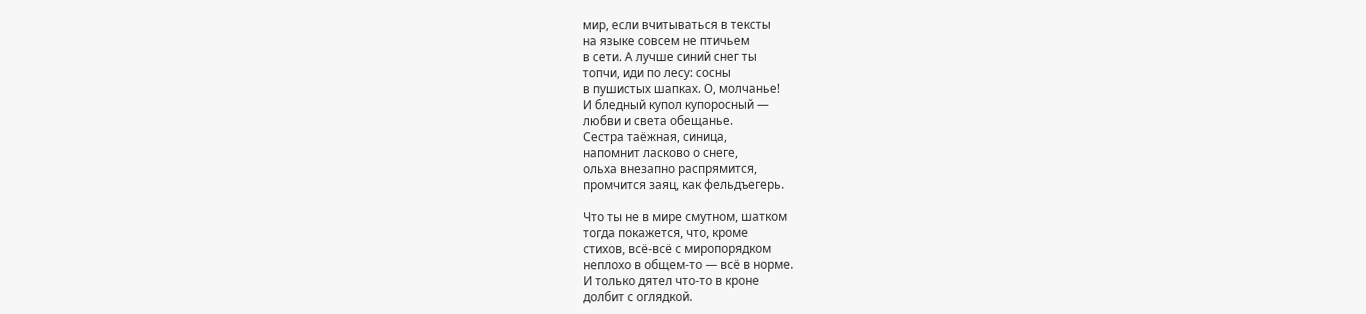мир, если вчитываться в тексты
на языке совсем не птичьем
в сети. А лучше синий снег ты
топчи, иди по лесу: сосны
в пушистых шапках. О, молчанье!
И бледный купол купоросный —
любви и света обещанье.
Сестра таёжная, синица,
напомнит ласково о снеге,
ольха внезапно распрямится,
промчится заяц, как фельдъегерь.

Что ты не в мире смутном, шатком
тогда покажется, что, кроме
стихов, всё-всё с миропорядком
неплохо в общем-то — всё в норме.
И только дятел что-то в кроне
долбит с оглядкой.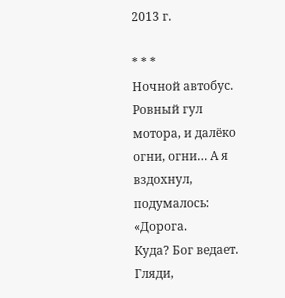2013 г.

* * *
Ночной автобус. Ровный гул
мотора, и далёко
огни, огни… А я вздохнул,
подумалось: «Дорога.
Куда? Бог ведает. Гляди,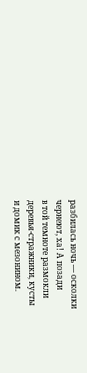разбилась ночь — осколки
чернеют, ха! А позади
в той темноте размокли
деревья-стражники, кусты
и домик с мезонином.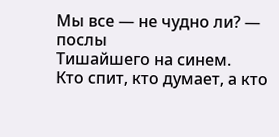Мы все — не чудно ли? — послы
Тишайшего на синем.
Кто спит, кто думает, а кто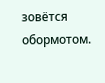зовётся обормотом.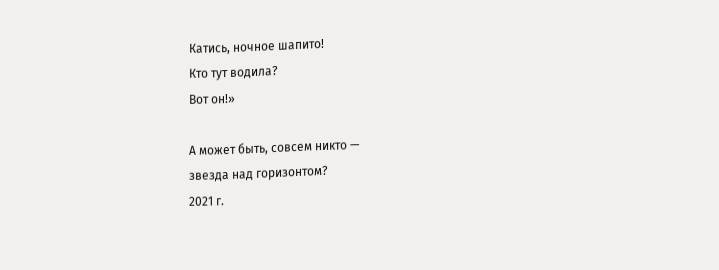Катись, ночное шапито!
Кто тут водила?
Вот он!»

А может быть, совсем никто —
звезда над горизонтом?
2021 г.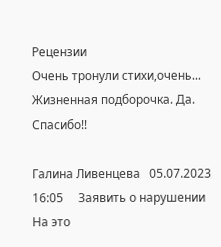Рецензии
Очень тронули стихи,очень... Жизненная подборочка. Да. Спасибо!!

Галина Ливенцева   05.07.2023 16:05     Заявить о нарушении
На это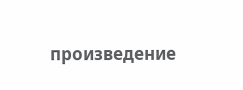произведение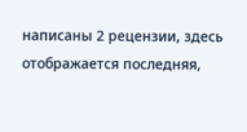написаны 2 рецензии, здесь отображается последняя,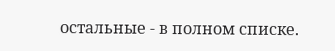остальные - в полном списке.